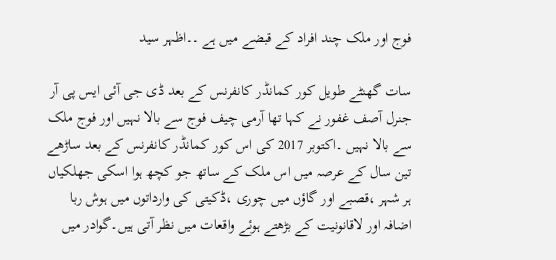فوج اور ملک چند افراد کے قبضے میں ہے ۔۔اظہر سید

سات گھنٹے طویل کور کمانڈر کانفرنس کے بعد ڈی جی آئی ایس پی آر جنرل آصف غفور نے کہا تھا آرمی چیف فوج سے بالا نہیں اور فوج ملک سے بالا نہیں ۔اکتوبر 2017 کی اس کور کمانڈر کانفرنس کے بعد ساڑھے تین سال کے عرصہ میں اس ملک کے ساتھ جو کچھ ہوا اسکی جھلکیاں ہر شہر ،قصبے اور گاؤں میں چوری ،ڈکیتی کی وارداتوں میں ہوش ربا اضافہ اور لاقانونیت کے بڑھتے ہوئے واقعات میں نظر آتی ہیں۔گوادر میں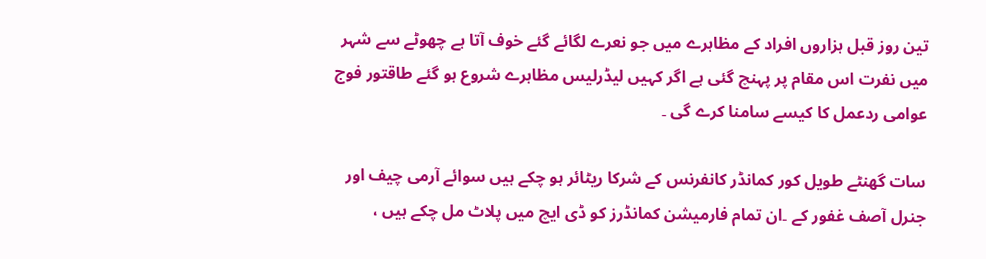تین روز قبل ہزاروں افراد کے مظاہرے میں جو نعرے لگائے گئے خوف آتا ہے چھوٹے سے شہر میں نفرت اس مقام پر پہنچ گئی ہے اگر کہیں لیڈرلیس مظاہرے شروع ہو گئے طاقتور فوج عوامی ردعمل کا کیسے سامنا کرے گی ۔

سات گھنٹے طویل کور کمانڈر کانفرنس کے شرکا ریٹائر ہو چکے ہیں سوائے آرمی چیف اور جنرل آصف غفور کے ۔ان تمام فارمیشن کمانڈرز کو ڈی ایچ میں پلاٹ مل چکے ہیں ،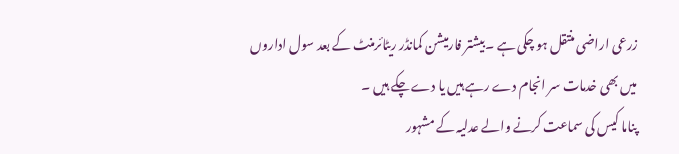زرعی اراضی منتقل ہو چکی ہے ۔بیشتر فارمیشن کمانڈر ریٹائرمنٹ کے بعد سول اداروں میں بھی خدمات سر انجام دے رہے ہیں یا دے چکے ہیں ۔
پناما کیس کی سماعت کرنے والے عدلیہ کے مشہور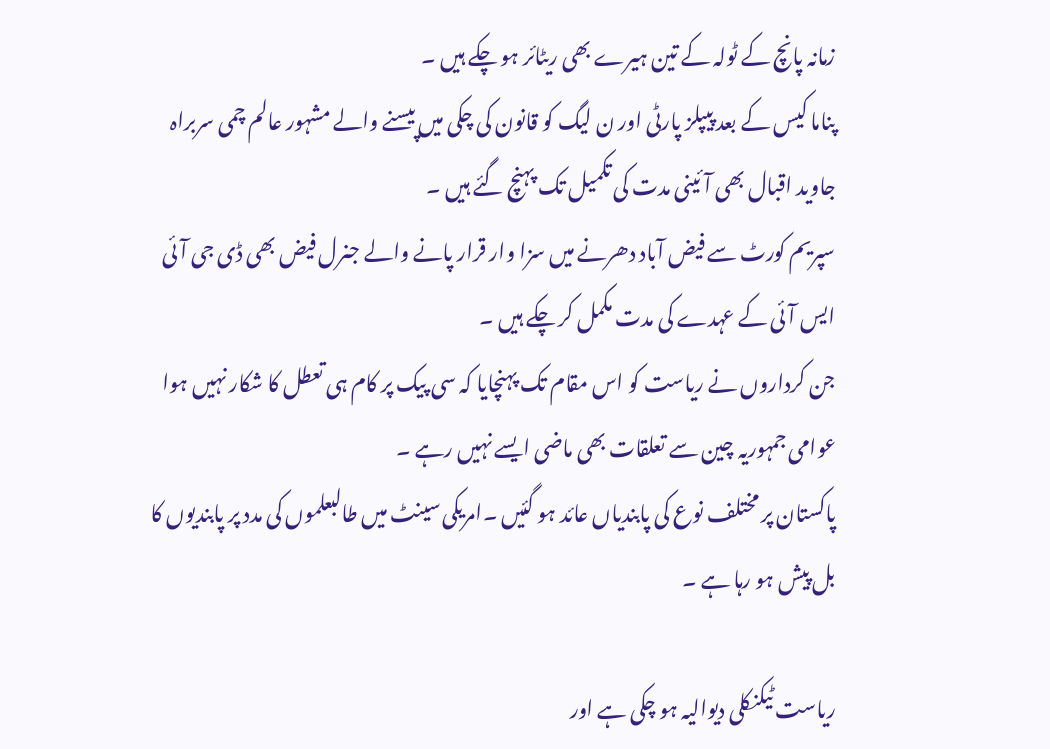زمانہ پانچ کے ٹولہ کے تین ہیرے بھی ریٹائر ہو چکے ہیں ۔
پناما کیس کے بعد پیپلز پارٹی اور ن لیگ کو قانون کی چکی میں پیسنے والے مشہور عالم چمی سربراہ جاوید اقبال بھی آئینی مدت کی تکمیل تک پہنچ گئے ہیں ۔
سپریم کورٹ سے فیض آباد دھرنے میں سزا وار قرار پانے والے جنرل فیض بھی ڈی جی آئی ایس آئی کے عہدے کی مدت مکمل کر چکے ہیں ۔
جن کرداروں نے ریاست کو اس مقام تک پہنچایا کہ سی پیک پر کام ہی تعطل کا شکار نہیں ہوا عوامی جمہوریہ چین سے تعلقات بھی ماضی ایسے نہیں رہے ۔
پاکستان پر مختلف نوع کی پابندیاں عائد ہو گئیں ۔امریکی سینٹ میں طالبعلموں کی مدد پر پابندیوں کا بل پیش ہو رہا ہے ۔

ریاست ٹیکنکلی دیوالیہ ہو چکی ہے اور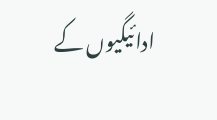ادائیگیوں کے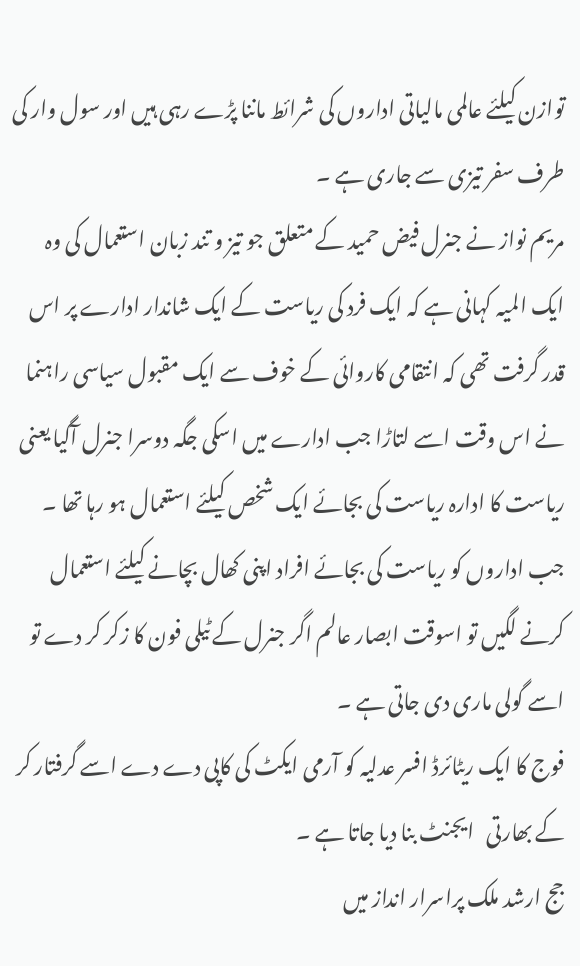توازن کیلئے عالمی مالیاتی اداروں کی شرائط ماننا پڑے رہی ہیں اور سول وار کی طرف سفر تیزی سے جاری ہے ۔
مریم نواز نے جنرل فیض حمید کے متعلق جو تیز و تند زبان استعمال کی وہ ایک المیہ کہانی ہے کہ ایک فرد کی ریاست کے ایک شاندار ادارے پر اس قدر گرفت تھی کہ انتقامی کاروائی کے خوف سے ایک مقبول سیاسی راہنما نے اس وقت اسے لتاڑا جب ادارے میں اسکی جگہ دوسرا جنرل آگیا یعنی ریاست کا ادارہ ریاست کی بجائے ایک شخص کیلئے استعمال ہو رہا تھا ۔
جب اداروں کو ریاست کی بجائے افراد اپنی کھال بچانے کیلئے استعمال کرنے لگیں تو اسوقت ابصار عالم اگر جنرل کے ٹیلی فون کا زکر کر دے تو اسے گولی ماری دی جاتی ہے ۔
فوج کا ایک ریٹائرڈ افسر عدلیہ کو آرمی ایکٹ کی کاپی دے دے اسے گرفتار کر کے بھارتی   ایجنٹ بنا دیا جاتا ہے ۔
جج ارشد ملک پراسرار انداز میں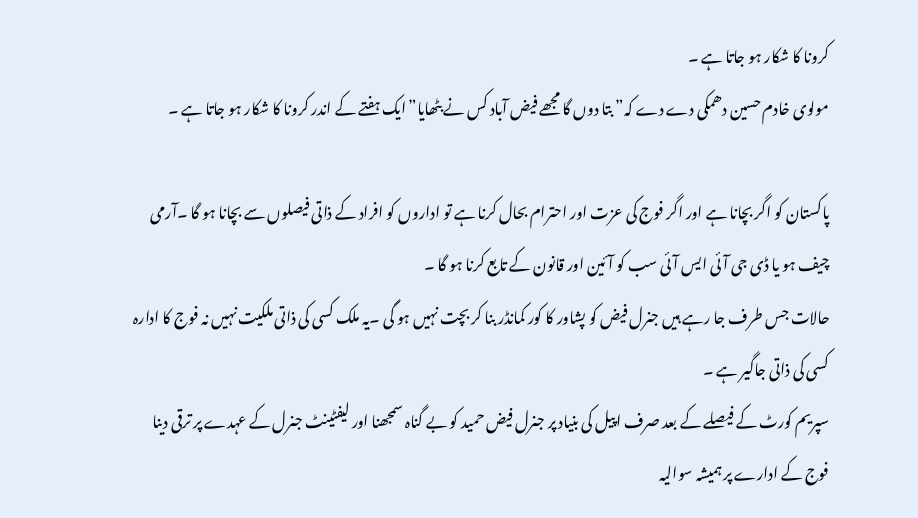کرونا کا شکار ہو جاتا ہے ۔
مولوی خادم حسین دھمکی دے دے کہ” بتا دوں گا مجھے فیض آباد کس نے بٹھایا”ایک ہفتے کے اندر کرونا کا شکار ہو جاتا ہے ۔

پاکستان کو اگر بچانا ہے اور اگر فوج کی عزت اور احترام بحال کرنا ہے تو اداروں کو افراد کے ذاتی فیصلوں سے بچانا ہو گا ۔آرمی چیف ہو یا ڈی جی آئی ایس آئی سب کو آئین اور قانون کے تابع کرنا ہو گا ۔
حالات جس طرف جا رہے ہیں جنرل فیض کو پشاور کا کور کمانڈر بنا کر بچت نہیں ہو گی ۔یہ ملک کسی کی ذاتی ملکیت نہیں نہ فوج کا ادارہ کسی کی ذاتی جاگیر ہے ۔
سپریم کورٹ کے فیصلے کے بعد صرف اپیل کی بنیاد پر جنرل فیض حمید کو بے گناہ سمجھنا اور لیفٹینٹ جنرل کے عہدے پر ترقی دینا فوج کے ادارے پر ہمیشہ سوالیہ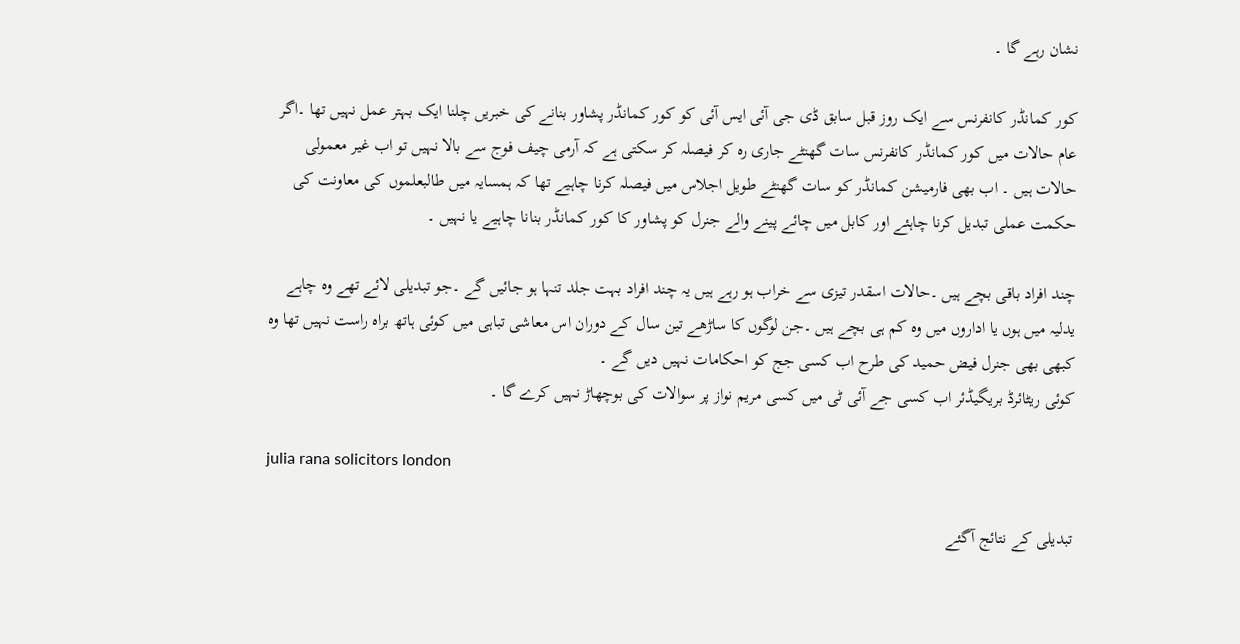نشان رہے گا ۔

کور کمانڈر کانفرنس سے ایک روز قبل سابق ڈی جی آئی ایس آئی کو کور کمانڈر پشاور بنانے کی خبریں چلنا ایک بہتر عمل نہیں تھا ۔اگر عام حالات میں کور کمانڈر کانفرنس سات گھنٹے جاری رہ کر فیصلہ کر سکتی ہے کہ آرمی چیف فوج سے بالا نہیں تو اب غیر معمولی حالات ہیں ۔ اب بھی فارمیشن کمانڈر کو سات گھنٹے طویل اجلاس میں فیصلہ کرنا چاہیے تھا کہ ہمسایہ میں طالبعلموں کی معاونت کی حکمت عملی تبدیل کرنا چاہئے اور کابل میں چائے پینے والے جنرل کو پشاور کا کور کمانڈر بنانا چاہیے یا نہیں ۔

چند افراد باقی بچے ہیں ۔حالات اسقدر تیزی سے خراب ہو رہے ہیں یہ چند افراد بہت جلد تنہا ہو جائیں گے ۔جو تبدیلی لائے تھے وہ چاہے یدلیہ میں ہوں یا اداروں میں وہ کم ہی بچے ہیں ۔جن لوگوں کا ساڑھے تین سال کے دوران اس معاشی تباہی میں کوئی ہاتھ براہ راست نہیں تھا وہ کبھی بھی جنرل فیض حمید کی طرح اب کسی جج کو احکامات نہیں دیں گے ۔
کوئی ریٹائرڈ بریگیڈئر اب کسی جے آئی ٹی میں کسی مریم نواز پر سوالات کی بوچھاڑ نہیں کرے گا ۔

julia rana solicitors london

تبدیلی کے نتائج آگئے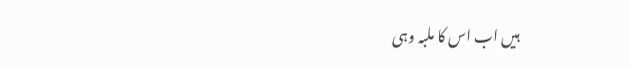ہیں اب اس کا ملبہ وہی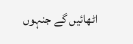اٹھائیں گے جنہوں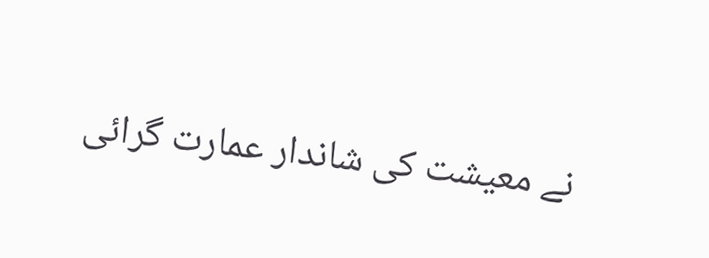نے معیشت کی شاندار عمارت گرائی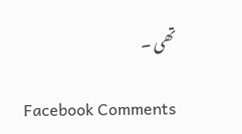تھی ۔

Facebook Comments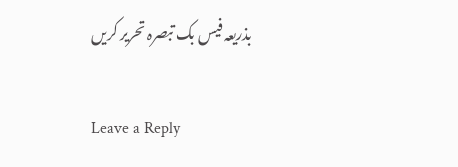بذریعہ فیس بک تبصرہ تحریر کریں

Leave a Reply